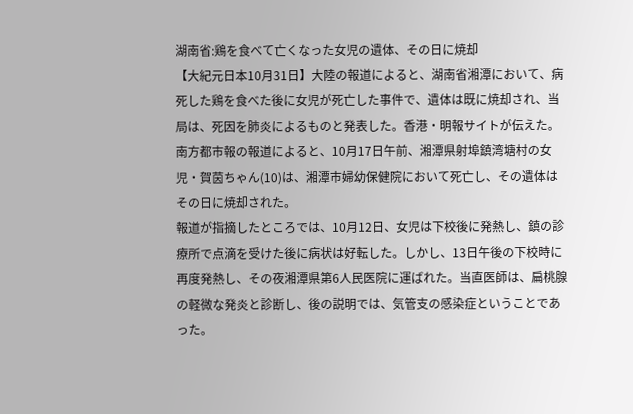湖南省:鶏を食べて亡くなった女児の遺体、その日に焼却
【大紀元日本10月31日】大陸の報道によると、湖南省湘潭において、病死した鶏を食べた後に女児が死亡した事件で、遺体は既に焼却され、当局は、死因を肺炎によるものと発表した。香港・明報サイトが伝えた。
南方都市報の報道によると、10月17日午前、湘潭県射埠鎮湾塘村の女児・賀茵ちゃん(10)は、湘潭市婦幼保健院において死亡し、その遺体はその日に焼却された。
報道が指摘したところでは、10月12日、女児は下校後に発熱し、鎮の診療所で点滴を受けた後に病状は好転した。しかし、13日午後の下校時に再度発熱し、その夜湘潭県第6人民医院に運ばれた。当直医師は、扁桃腺の軽微な発炎と診断し、後の説明では、気管支の感染症ということであった。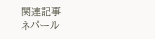関連記事
ネパール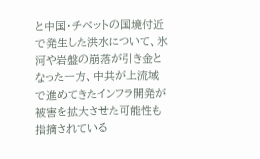と中国・チベットの国境付近で発生した洪水について、氷河や岩盤の崩落が引き金となった一方、中共が上流域で進めてきたインフラ開発が被害を拡大させた可能性も指摘されている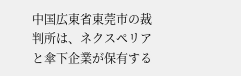中国広東省東莞市の裁判所は、ネクスペリアと傘下企業が保有する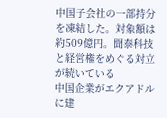中国子会社の一部持分を凍結した。対象額は約509億円。聞泰科技と経営権をめぐる対立が続いている
中国企業がエクアドルに建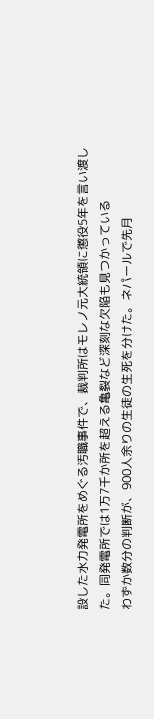設した水力発電所をめぐる汚職事件で、裁判所はモレノ元大統領に懲役5年を言い渡した。同発電所では1万7千か所を超える亀裂など深刻な欠陥も見つかっている
わずか数分の判断が、900人余りの生徒の生死を分けた。ネパールで先月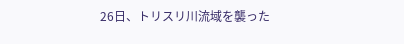26日、トリスリ川流域を襲った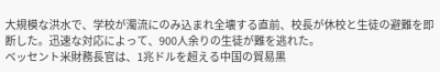大規模な洪水で、学校が濁流にのみ込まれ全壊する直前、校長が休校と生徒の避難を即断した。迅速な対応によって、900人余りの生徒が難を逃れた。
ベッセント米財務長官は、1兆ドルを超える中国の貿易黒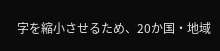字を縮小させるため、20か国・地域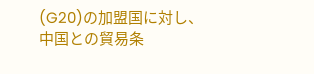(G20)の加盟国に対し、中国との貿易条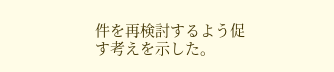件を再検討するよう促す考えを示した。